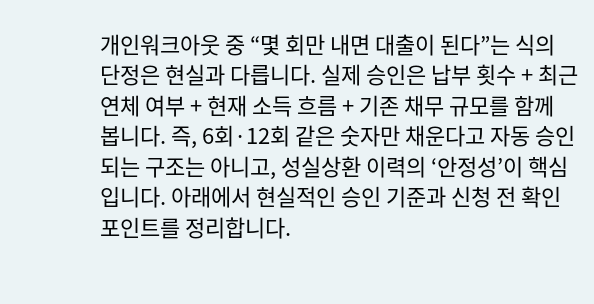개인워크아웃 중 “몇 회만 내면 대출이 된다”는 식의 단정은 현실과 다릅니다. 실제 승인은 납부 횟수 + 최근 연체 여부 + 현재 소득 흐름 + 기존 채무 규모를 함께 봅니다. 즉, 6회·12회 같은 숫자만 채운다고 자동 승인되는 구조는 아니고, 성실상환 이력의 ‘안정성’이 핵심입니다. 아래에서 현실적인 승인 기준과 신청 전 확인 포인트를 정리합니다.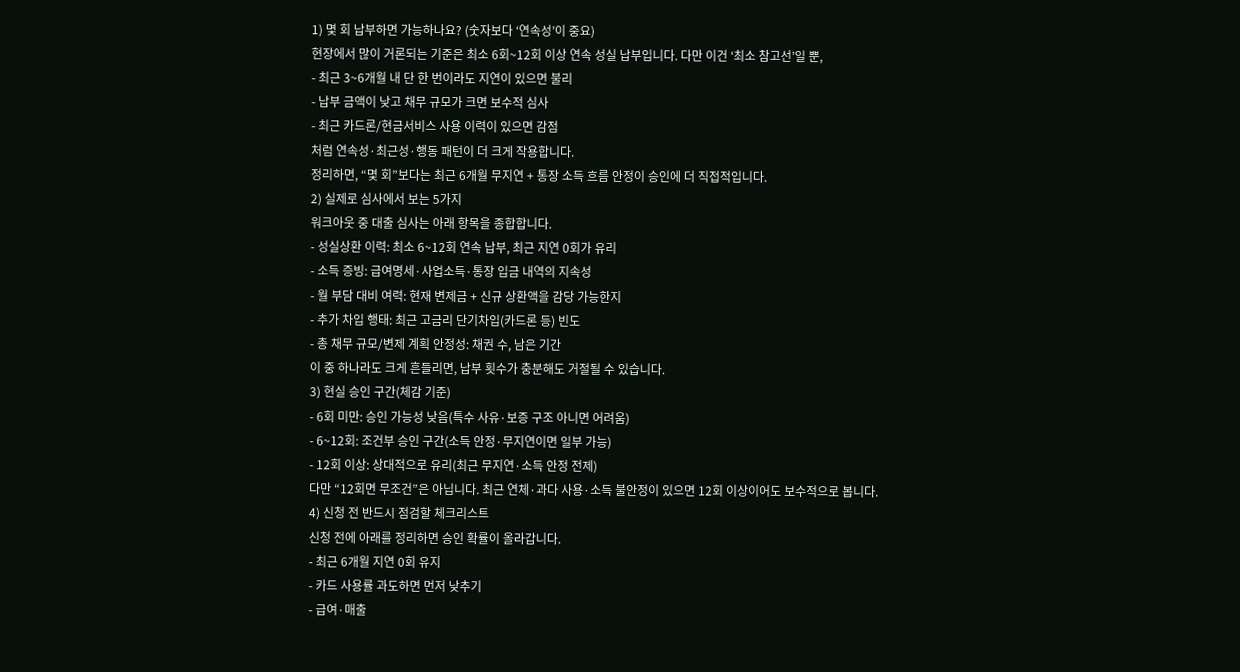1) 몇 회 납부하면 가능하나요? (숫자보다 ‘연속성’이 중요)
현장에서 많이 거론되는 기준은 최소 6회~12회 이상 연속 성실 납부입니다. 다만 이건 ‘최소 참고선’일 뿐,
- 최근 3~6개월 내 단 한 번이라도 지연이 있으면 불리
- 납부 금액이 낮고 채무 규모가 크면 보수적 심사
- 최근 카드론/현금서비스 사용 이력이 있으면 감점
처럼 연속성·최근성·행동 패턴이 더 크게 작용합니다.
정리하면, “몇 회”보다는 최근 6개월 무지연 + 통장 소득 흐름 안정이 승인에 더 직접적입니다.
2) 실제로 심사에서 보는 5가지
워크아웃 중 대출 심사는 아래 항목을 종합합니다.
- 성실상환 이력: 최소 6~12회 연속 납부, 최근 지연 0회가 유리
- 소득 증빙: 급여명세·사업소득·통장 입금 내역의 지속성
- 월 부담 대비 여력: 현재 변제금 + 신규 상환액을 감당 가능한지
- 추가 차입 행태: 최근 고금리 단기차입(카드론 등) 빈도
- 총 채무 규모/변제 계획 안정성: 채권 수, 남은 기간
이 중 하나라도 크게 흔들리면, 납부 횟수가 충분해도 거절될 수 있습니다.
3) 현실 승인 구간(체감 기준)
- 6회 미만: 승인 가능성 낮음(특수 사유·보증 구조 아니면 어려움)
- 6~12회: 조건부 승인 구간(소득 안정·무지연이면 일부 가능)
- 12회 이상: 상대적으로 유리(최근 무지연·소득 안정 전제)
다만 “12회면 무조건”은 아닙니다. 최근 연체·과다 사용·소득 불안정이 있으면 12회 이상이어도 보수적으로 봅니다.
4) 신청 전 반드시 점검할 체크리스트
신청 전에 아래를 정리하면 승인 확률이 올라갑니다.
- 최근 6개월 지연 0회 유지
- 카드 사용률 과도하면 먼저 낮추기
- 급여·매출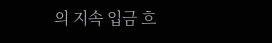의 지속 입금 흐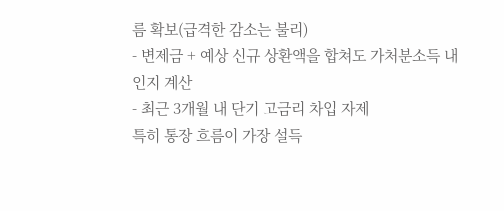름 확보(급격한 감소는 불리)
- 변제금 + 예상 신규 상환액을 합쳐도 가처분소득 내인지 계산
- 최근 3개월 내 단기 고금리 차입 자제
특히 통장 흐름이 가장 설득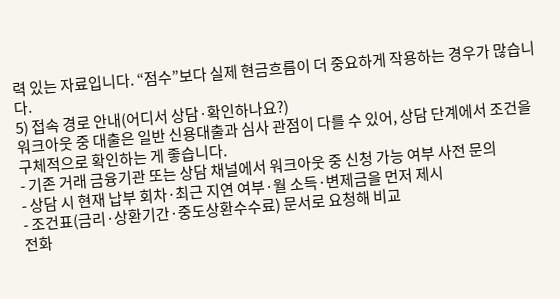력 있는 자료입니다. “점수”보다 실제 현금흐름이 더 중요하게 작용하는 경우가 많습니다.
5) 접속 경로 안내(어디서 상담·확인하나요?)
워크아웃 중 대출은 일반 신용대출과 심사 관점이 다를 수 있어, 상담 단계에서 조건을 구체적으로 확인하는 게 좋습니다.
- 기존 거래 금융기관 또는 상담 채널에서 워크아웃 중 신청 가능 여부 사전 문의
- 상담 시 현재 납부 회차·최근 지연 여부·월 소득·변제금을 먼저 제시
- 조건표(금리·상환기간·중도상환수수료) 문서로 요청해 비교
전화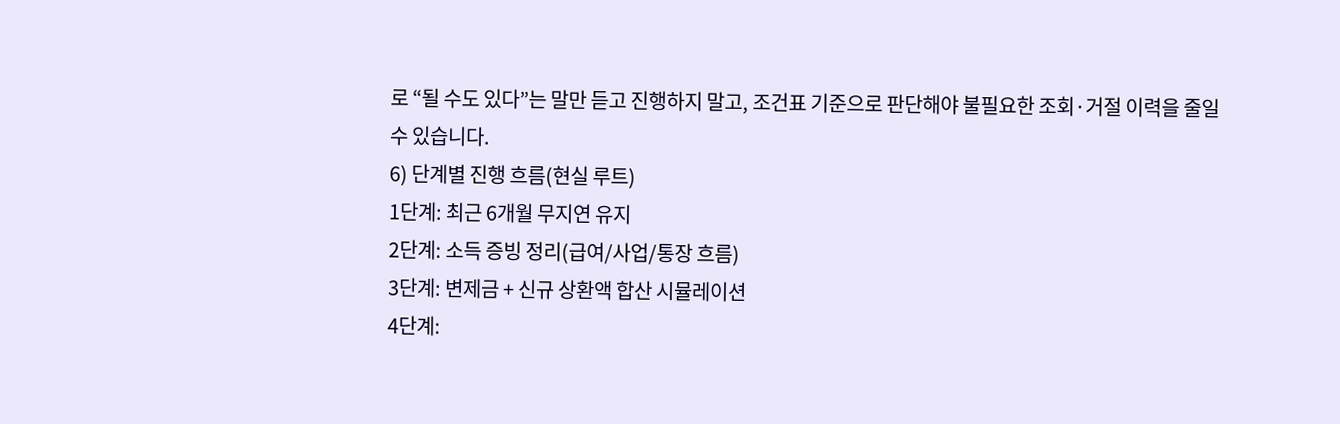로 “될 수도 있다”는 말만 듣고 진행하지 말고, 조건표 기준으로 판단해야 불필요한 조회·거절 이력을 줄일 수 있습니다.
6) 단계별 진행 흐름(현실 루트)
1단계: 최근 6개월 무지연 유지
2단계: 소득 증빙 정리(급여/사업/통장 흐름)
3단계: 변제금 + 신규 상환액 합산 시뮬레이션
4단계: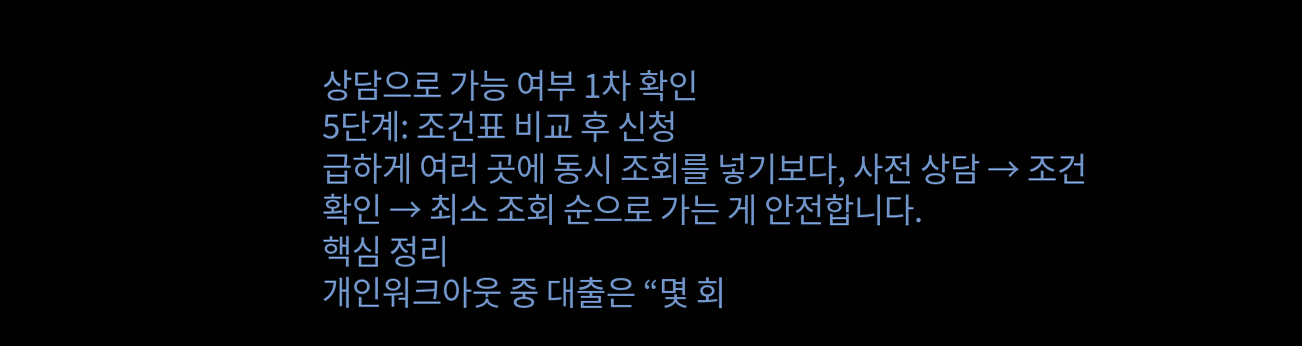상담으로 가능 여부 1차 확인
5단계: 조건표 비교 후 신청
급하게 여러 곳에 동시 조회를 넣기보다, 사전 상담 → 조건 확인 → 최소 조회 순으로 가는 게 안전합니다.
핵심 정리
개인워크아웃 중 대출은 “몇 회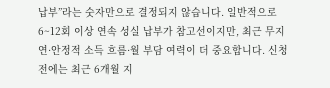납부”라는 숫자만으로 결정되지 않습니다. 일반적으로 6~12회 이상 연속 성실 납부가 참고선이지만, 최근 무지연·안정적 소득 흐름·월 부담 여력이 더 중요합니다. 신청 전에는 최근 6개월 지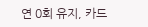연 0회 유지, 카드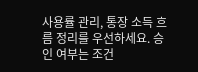사용률 관리, 통장 소득 흐름 정리를 우선하세요. 승인 여부는 조건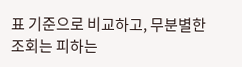표 기준으로 비교하고, 무분별한 조회는 피하는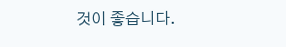것이 좋습니다.